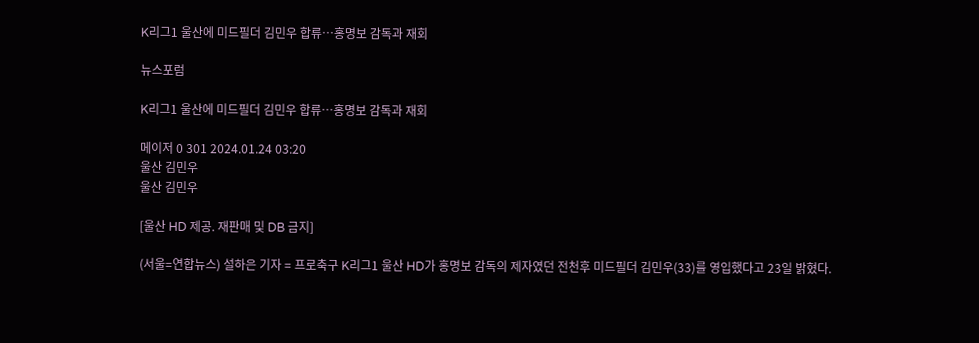K리그1 울산에 미드필더 김민우 합류…홍명보 감독과 재회

뉴스포럼

K리그1 울산에 미드필더 김민우 합류…홍명보 감독과 재회

메이저 0 301 2024.01.24 03:20
울산 김민우
울산 김민우

[울산 HD 제공. 재판매 및 DB 금지]

(서울=연합뉴스) 설하은 기자 = 프로축구 K리그1 울산 HD가 홍명보 감독의 제자였던 전천후 미드필더 김민우(33)를 영입했다고 23일 밝혔다.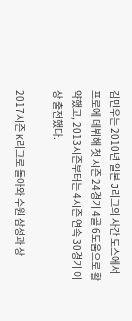김민우는 2010년 일본 J리그의 사간 도스에서 프로에 데뷔해 첫 시즌 24경기 4골 6도움으로 활약했고, 2013시즌부터는 4시즌 연속 30경기 이상 출전했다.

2017시즌 K리그로 돌아와 수원 삼성과 상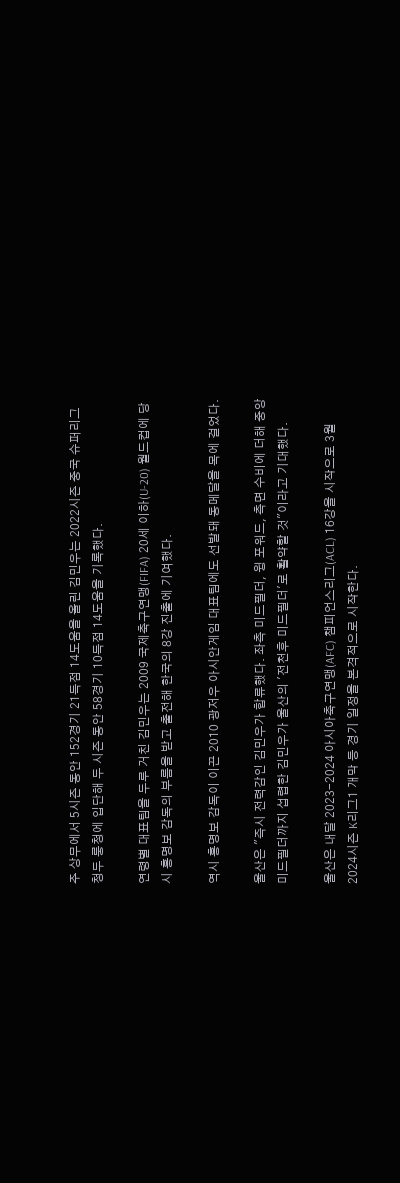주 상무에서 5시즌 동안 152경기 21득점 14도움을 올린 김민우는 2022시즌 중국 슈퍼리그 청두 룽청에 입단해 두 시즌 동안 58경기 10득점 14도움을 기록했다.

연령별 대표팀을 두루 거친 김민우는 2009 국제축구연맹(FIFA) 20세 이하(U-20) 월드컵에 당시 홍명보 감독의 부름을 받고 출전해 한국의 8강 진출에 기여했다.

역시 홍명보 감독이 이끈 2010 광저우 아시안게임 대표팀에도 선발돼 동메달을 목에 걸었다.

울산은 "즉시 전력감인 김민우가 합류했다. 좌측 미드필더, 윙 포워드, 측면 수비에 더해 중앙 미드필더까지 섭렵한 김민우가 울산의 '전천후 미드필더'로 활약할 것"이라고 기대했다.

울산은 내달 2023-2024 아시아축구연맹(AFC) 챔피언스리그(ACL) 16강을 시작으로 3월 2024시즌 K리그1 개막 등 경기 일정을 본격적으로 시작한다.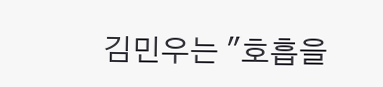김민우는 "호흡을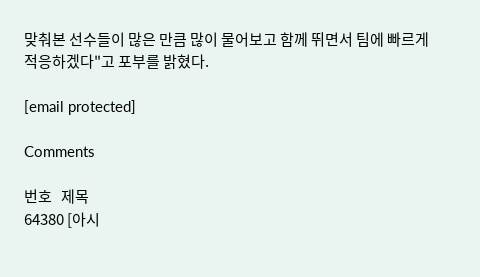맞춰본 선수들이 많은 만큼 많이 물어보고 함께 뛰면서 팀에 빠르게 적응하겠다"고 포부를 밝혔다.

[email protected]

Comments

번호   제목
64380 [아시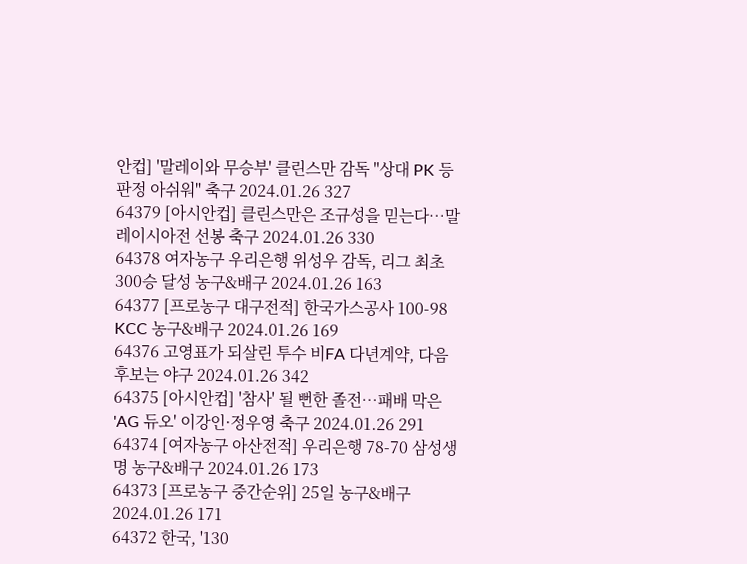안컵] '말레이와 무승부' 클린스만 감독 "상대 PK 등 판정 아쉬워" 축구 2024.01.26 327
64379 [아시안컵] 클린스만은 조규성을 믿는다…말레이시아전 선봉 축구 2024.01.26 330
64378 여자농구 우리은행 위성우 감독, 리그 최초 300승 달성 농구&배구 2024.01.26 163
64377 [프로농구 대구전적] 한국가스공사 100-98 KCC 농구&배구 2024.01.26 169
64376 고영표가 되살린 투수 비FA 다년계약, 다음 후보는 야구 2024.01.26 342
64375 [아시안컵] '참사' 될 뻔한 졸전…패배 막은 'AG 듀오' 이강인·정우영 축구 2024.01.26 291
64374 [여자농구 아산전적] 우리은행 78-70 삼성생명 농구&배구 2024.01.26 173
64373 [프로농구 중간순위] 25일 농구&배구 2024.01.26 171
64372 한국, '130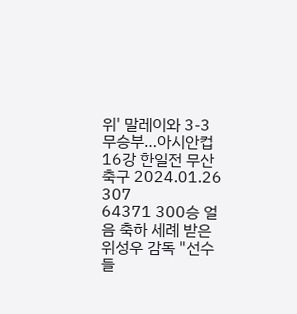위' 말레이와 3-3 무승부…아시안컵 16강 한일전 무산 축구 2024.01.26 307
64371 300승 얼음 축하 세례 받은 위성우 감독 "선수들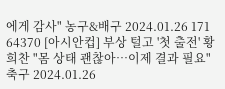에게 감사" 농구&배구 2024.01.26 171
64370 [아시안컵] 부상 털고 '첫 출전' 황희찬 "몸 상태 괜찮아…이제 결과 필요" 축구 2024.01.26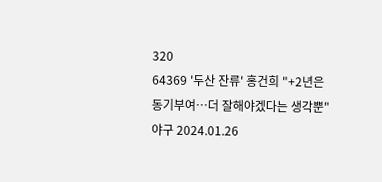320
64369 '두산 잔류' 홍건희 "+2년은 동기부여…더 잘해야겠다는 생각뿐" 야구 2024.01.26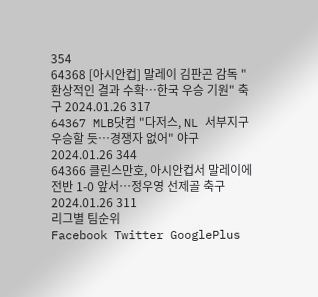354
64368 [아시안컵] 말레이 김판곤 감독 "환상적인 결과 수확…한국 우승 기원" 축구 2024.01.26 317
64367 MLB닷컴 "다저스, NL 서부지구 우승할 듯…경쟁자 없어" 야구 2024.01.26 344
64366 클린스만호, 아시안컵서 말레이에 전반 1-0 앞서…정우영 선제골 축구 2024.01.26 311
리그별 팀순위
Facebook Twitter GooglePlus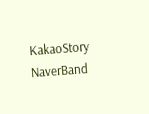KakaoStory NaverBand